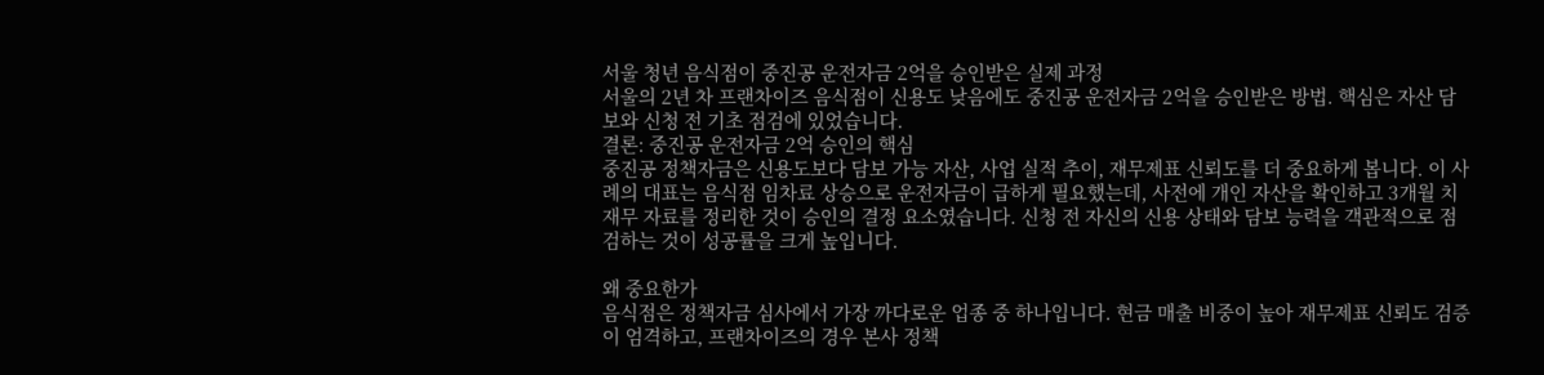서울 청년 음식점이 중진공 운전자금 2억을 승인받은 실제 과정
서울의 2년 차 프랜차이즈 음식점이 신용도 낮음에도 중진공 운전자금 2억을 승인받은 방법. 핵심은 자산 담보와 신청 전 기초 점검에 있었습니다.
결론: 중진공 운전자금 2억 승인의 핵심
중진공 정책자금은 신용도보다 담보 가능 자산, 사업 실적 추이, 재무제표 신뢰도를 더 중요하게 봅니다. 이 사례의 대표는 음식점 임차료 상승으로 운전자금이 급하게 필요했는데, 사전에 개인 자산을 확인하고 3개월 치 재무 자료를 정리한 것이 승인의 결정 요소였습니다. 신청 전 자신의 신용 상태와 담보 능력을 객관적으로 점검하는 것이 성공률을 크게 높입니다.

왜 중요한가
음식점은 정책자금 심사에서 가장 까다로운 업종 중 하나입니다. 현금 매출 비중이 높아 재무제표 신뢰도 검증이 엄격하고, 프랜차이즈의 경우 본사 정책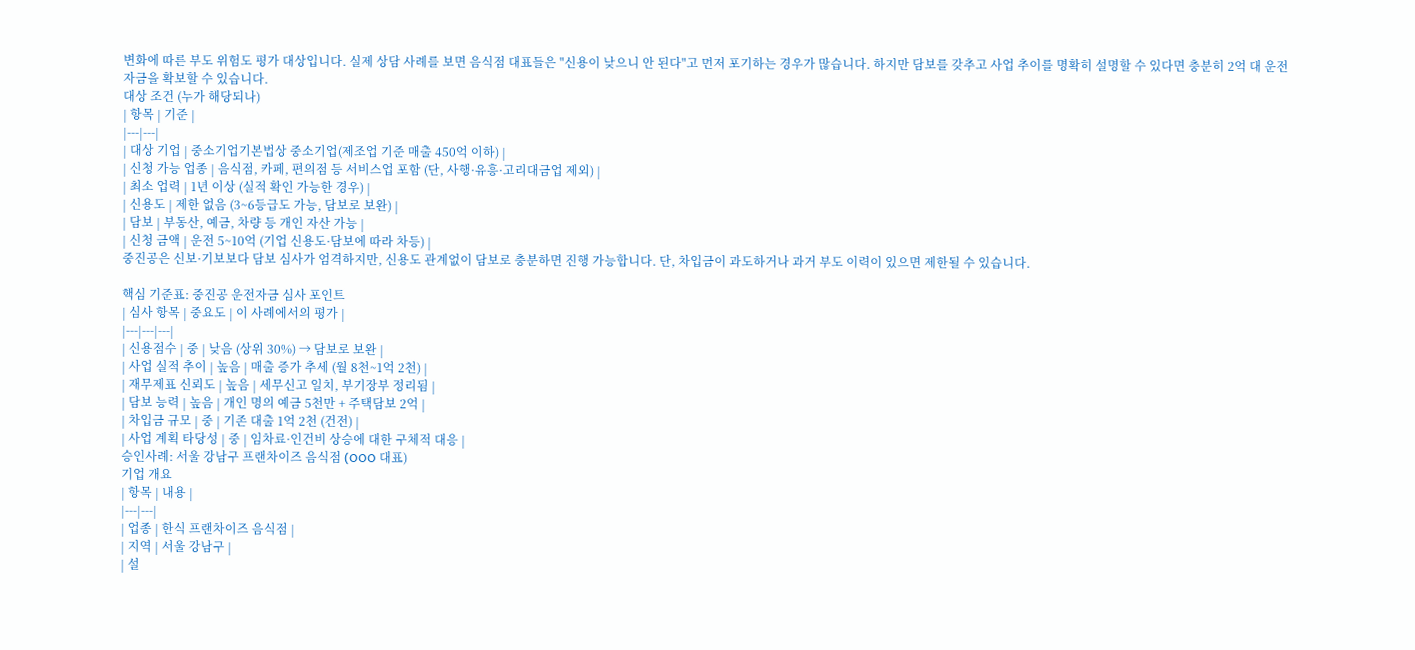변화에 따른 부도 위험도 평가 대상입니다. 실제 상담 사례를 보면 음식점 대표들은 "신용이 낮으니 안 된다"고 먼저 포기하는 경우가 많습니다. 하지만 담보를 갖추고 사업 추이를 명확히 설명할 수 있다면 충분히 2억 대 운전자금을 확보할 수 있습니다.
대상 조건 (누가 해당되나)
| 항목 | 기준 |
|---|---|
| 대상 기업 | 중소기업기본법상 중소기업(제조업 기준 매출 450억 이하) |
| 신청 가능 업종 | 음식점, 카페, 편의점 등 서비스업 포함 (단, 사행·유흥·고리대금업 제외) |
| 최소 업력 | 1년 이상 (실적 확인 가능한 경우) |
| 신용도 | 제한 없음 (3~6등급도 가능, 담보로 보완) |
| 담보 | 부동산, 예금, 차량 등 개인 자산 가능 |
| 신청 금액 | 운전 5~10억 (기업 신용도·담보에 따라 차등) |
중진공은 신보·기보보다 담보 심사가 엄격하지만, 신용도 관계없이 담보로 충분하면 진행 가능합니다. 단, 차입금이 과도하거나 과거 부도 이력이 있으면 제한될 수 있습니다.

핵심 기준표: 중진공 운전자금 심사 포인트
| 심사 항목 | 중요도 | 이 사례에서의 평가 |
|---|---|---|
| 신용점수 | 중 | 낮음 (상위 30%) → 담보로 보완 |
| 사업 실적 추이 | 높음 | 매출 증가 추세 (월 8천~1억 2천) |
| 재무제표 신뢰도 | 높음 | 세무신고 일치, 부기장부 정리됨 |
| 담보 능력 | 높음 | 개인 명의 예금 5천만 + 주택담보 2억 |
| 차입금 규모 | 중 | 기존 대출 1억 2천 (건전) |
| 사업 계획 타당성 | 중 | 임차료·인건비 상승에 대한 구체적 대응 |
승인사례: 서울 강남구 프랜차이즈 음식점 (OOO 대표)
기업 개요
| 항목 | 내용 |
|---|---|
| 업종 | 한식 프랜차이즈 음식점 |
| 지역 | 서울 강남구 |
| 설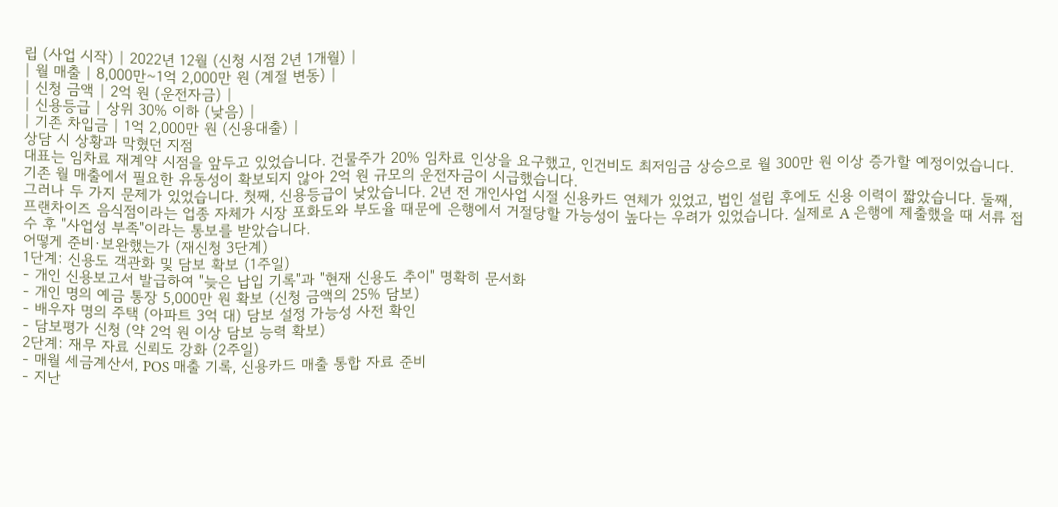립 (사업 시작) | 2022년 12월 (신청 시점 2년 1개월) |
| 월 매출 | 8,000만~1억 2,000만 원 (계절 변동) |
| 신청 금액 | 2억 원 (운전자금) |
| 신용등급 | 상위 30% 이하 (낮음) |
| 기존 차입금 | 1억 2,000만 원 (신용대출) |
상담 시 상황과 막혔던 지점
대표는 임차료 재계약 시점을 앞두고 있었습니다. 건물주가 20% 임차료 인상을 요구했고, 인건비도 최저임금 상승으로 월 300만 원 이상 증가할 예정이었습니다. 기존 월 매출에서 필요한 유동성이 확보되지 않아 2억 원 규모의 운전자금이 시급했습니다.
그러나 두 가지 문제가 있었습니다. 첫째, 신용등급이 낮았습니다. 2년 전 개인사업 시절 신용카드 연체가 있었고, 법인 설립 후에도 신용 이력이 짧았습니다. 둘째, 프랜차이즈 음식점이라는 업종 자체가 시장 포화도와 부도율 때문에 은행에서 거절당할 가능성이 높다는 우려가 있었습니다. 실제로 A 은행에 제출했을 때 서류 접수 후 "사업성 부족"이라는 통보를 받았습니다.
어떻게 준비·보완했는가 (재신청 3단계)
1단계: 신용도 객관화 및 담보 확보 (1주일)
- 개인 신용보고서 발급하여 "늦은 납입 기록"과 "현재 신용도 추이" 명확히 문서화
- 개인 명의 예금 통장 5,000만 원 확보 (신청 금액의 25% 담보)
- 배우자 명의 주택 (아파트 3억 대) 담보 설정 가능성 사전 확인
- 담보평가 신청 (약 2억 원 이상 담보 능력 확보)
2단계: 재무 자료 신뢰도 강화 (2주일)
- 매월 세금계산서, POS 매출 기록, 신용카드 매출 통합 자료 준비
- 지난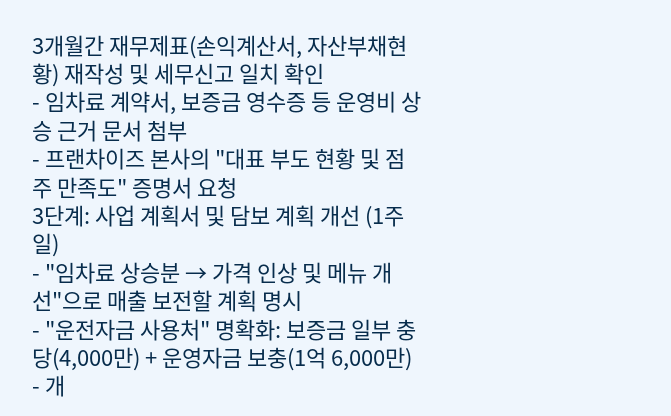3개월간 재무제표(손익계산서, 자산부채현황) 재작성 및 세무신고 일치 확인
- 임차료 계약서, 보증금 영수증 등 운영비 상승 근거 문서 첨부
- 프랜차이즈 본사의 "대표 부도 현황 및 점주 만족도" 증명서 요청
3단계: 사업 계획서 및 담보 계획 개선 (1주일)
- "임차료 상승분 → 가격 인상 및 메뉴 개선"으로 매출 보전할 계획 명시
- "운전자금 사용처" 명확화: 보증금 일부 충당(4,000만) + 운영자금 보충(1억 6,000만)
- 개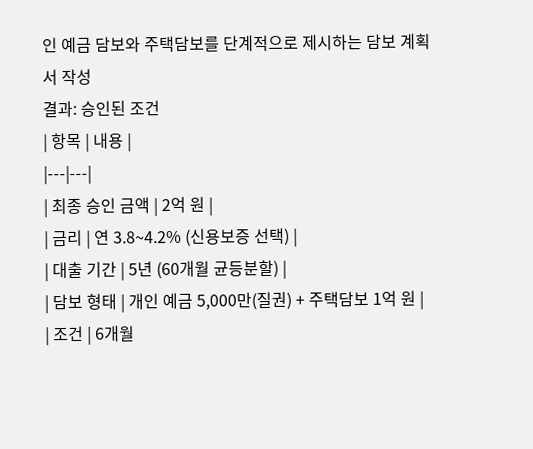인 예금 담보와 주택담보를 단계적으로 제시하는 담보 계획서 작성
결과: 승인된 조건
| 항목 | 내용 |
|---|---|
| 최종 승인 금액 | 2억 원 |
| 금리 | 연 3.8~4.2% (신용보증 선택) |
| 대출 기간 | 5년 (60개월 균등분할) |
| 담보 형태 | 개인 예금 5,000만(질권) + 주택담보 1억 원 |
| 조건 | 6개월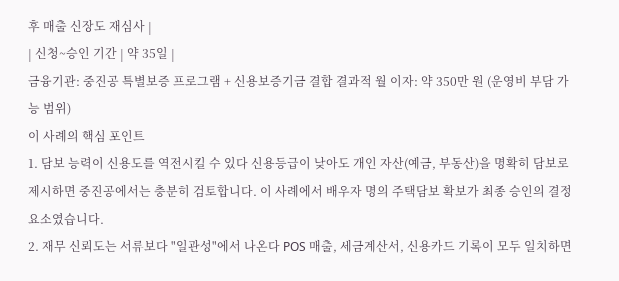후 매출 신장도 재심사 |
| 신청~승인 기간 | 약 35일 |
금융기관: 중진공 특별보증 프로그램 + 신용보증기금 결합 결과적 월 이자: 약 350만 원 (운영비 부담 가능 범위)
이 사례의 핵심 포인트
1. 담보 능력이 신용도를 역전시킬 수 있다 신용등급이 낮아도 개인 자산(예금, 부동산)을 명확히 담보로 제시하면 중진공에서는 충분히 검토합니다. 이 사례에서 배우자 명의 주택담보 확보가 최종 승인의 결정 요소였습니다.
2. 재무 신뢰도는 서류보다 "일관성"에서 나온다 POS 매출, 세금계산서, 신용카드 기록이 모두 일치하면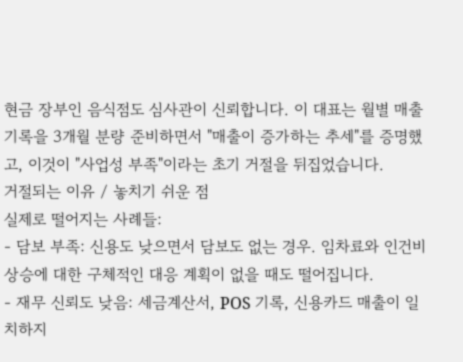현금 장부인 음식점도 심사관이 신뢰합니다. 이 대표는 월별 매출 기록을 3개월 분량 준비하면서 "매출이 증가하는 추세"를 증명했고, 이것이 "사업성 부족"이라는 초기 거절을 뒤집었습니다.
거절되는 이유 / 놓치기 쉬운 점
실제로 떨어지는 사례들:
- 담보 부족: 신용도 낮으면서 담보도 없는 경우. 임차료와 인건비 상승에 대한 구체적인 대응 계획이 없을 때도 떨어집니다.
- 재무 신뢰도 낮음: 세금계산서, POS 기록, 신용카드 매출이 일치하지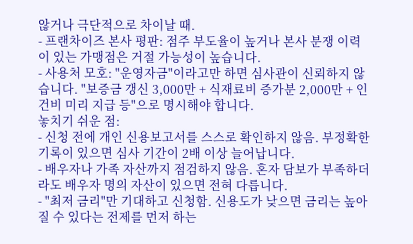않거나 극단적으로 차이날 때.
- 프랜차이즈 본사 평판: 점주 부도율이 높거나 본사 분쟁 이력이 있는 가맹점은 거절 가능성이 높습니다.
- 사용처 모호: "운영자금"이라고만 하면 심사관이 신뢰하지 않습니다. "보증금 갱신 3,000만 + 식재료비 증가분 2,000만 + 인건비 미리 지급 등"으로 명시해야 합니다.
놓치기 쉬운 점:
- 신청 전에 개인 신용보고서를 스스로 확인하지 않음. 부정확한 기록이 있으면 심사 기간이 2배 이상 늘어납니다.
- 배우자나 가족 자산까지 점검하지 않음. 혼자 담보가 부족하더라도 배우자 명의 자산이 있으면 전혀 다릅니다.
- "최저 금리"만 기대하고 신청함. 신용도가 낮으면 금리는 높아질 수 있다는 전제를 먼저 하는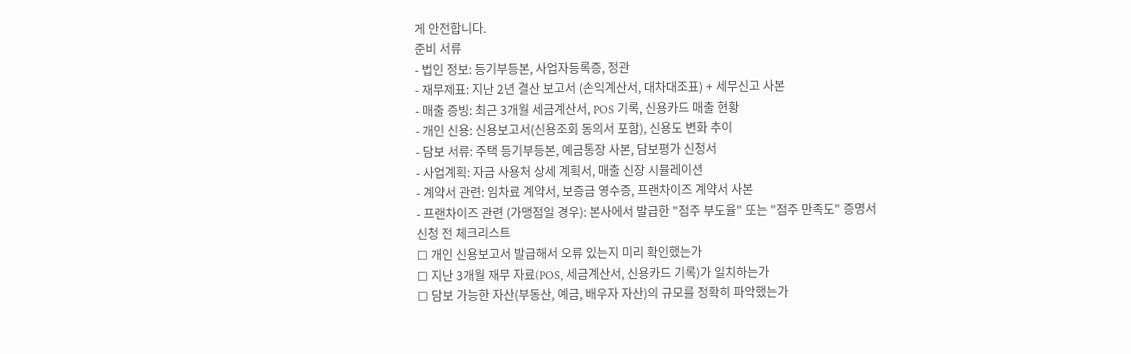게 안전합니다.
준비 서류
- 법인 정보: 등기부등본, 사업자등록증, 정관
- 재무제표: 지난 2년 결산 보고서 (손익계산서, 대차대조표) + 세무신고 사본
- 매출 증빙: 최근 3개월 세금계산서, POS 기록, 신용카드 매출 현황
- 개인 신용: 신용보고서(신용조회 동의서 포함), 신용도 변화 추이
- 담보 서류: 주택 등기부등본, 예금통장 사본, 담보평가 신청서
- 사업계획: 자금 사용처 상세 계획서, 매출 신장 시뮬레이션
- 계약서 관련: 임차료 계약서, 보증금 영수증, 프랜차이즈 계약서 사본
- 프랜차이즈 관련 (가맹점일 경우): 본사에서 발급한 "점주 부도율" 또는 "점주 만족도" 증명서
신청 전 체크리스트
☐ 개인 신용보고서 발급해서 오류 있는지 미리 확인했는가
☐ 지난 3개월 재무 자료(POS, 세금계산서, 신용카드 기록)가 일치하는가
☐ 담보 가능한 자산(부동산, 예금, 배우자 자산)의 규모를 정확히 파악했는가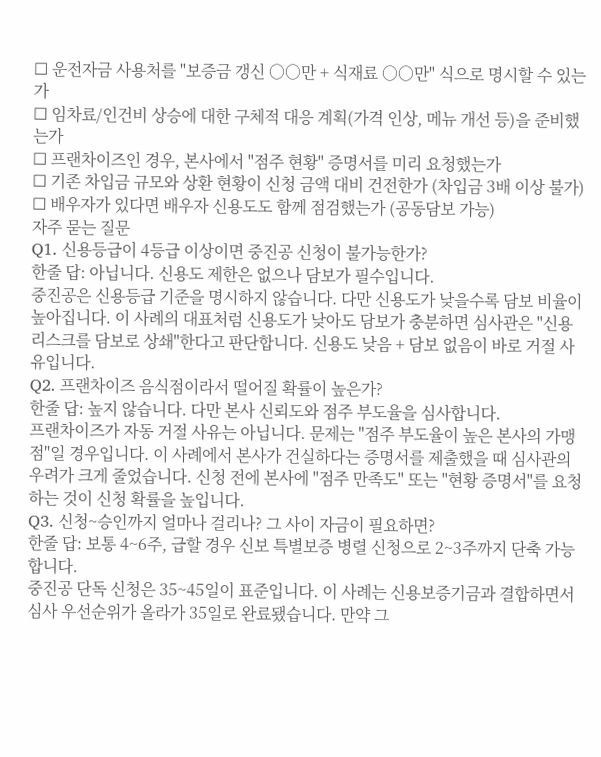☐ 운전자금 사용처를 "보증금 갱신 ○○만 + 식재료 ○○만" 식으로 명시할 수 있는가
☐ 임차료/인건비 상승에 대한 구체적 대응 계획(가격 인상, 메뉴 개선 등)을 준비했는가
☐ 프랜차이즈인 경우, 본사에서 "점주 현황" 증명서를 미리 요청했는가
☐ 기존 차입금 규모와 상환 현황이 신청 금액 대비 건전한가 (차입금 3배 이상 불가)
☐ 배우자가 있다면 배우자 신용도도 함께 점검했는가 (공동담보 가능)
자주 묻는 질문
Q1. 신용등급이 4등급 이상이면 중진공 신청이 불가능한가?
한줄 답: 아닙니다. 신용도 제한은 없으나 담보가 필수입니다.
중진공은 신용등급 기준을 명시하지 않습니다. 다만 신용도가 낮을수록 담보 비율이 높아집니다. 이 사례의 대표처럼 신용도가 낮아도 담보가 충분하면 심사관은 "신용 리스크를 담보로 상쇄"한다고 판단합니다. 신용도 낮음 + 담보 없음이 바로 거절 사유입니다.
Q2. 프랜차이즈 음식점이라서 떨어질 확률이 높은가?
한줄 답: 높지 않습니다. 다만 본사 신뢰도와 점주 부도율을 심사합니다.
프랜차이즈가 자동 거절 사유는 아닙니다. 문제는 "점주 부도율이 높은 본사의 가맹점"일 경우입니다. 이 사례에서 본사가 건실하다는 증명서를 제출했을 때 심사관의 우려가 크게 줄었습니다. 신청 전에 본사에 "점주 만족도" 또는 "현황 증명서"를 요청하는 것이 신청 확률을 높입니다.
Q3. 신청~승인까지 얼마나 걸리나? 그 사이 자금이 필요하면?
한줄 답: 보통 4~6주, 급할 경우 신보 특별보증 병렬 신청으로 2~3주까지 단축 가능합니다.
중진공 단독 신청은 35~45일이 표준입니다. 이 사례는 신용보증기금과 결합하면서 심사 우선순위가 올라가 35일로 완료됐습니다. 만약 그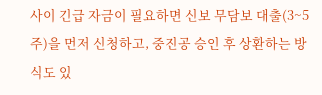사이 긴급 자금이 필요하면 신보 무담보 대출(3~5주)을 먼저 신청하고, 중진공 승인 후 상환하는 방식도 있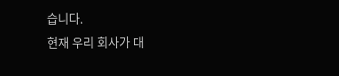습니다.
현재 우리 회사가 대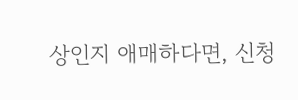상인지 애매하다면, 신청